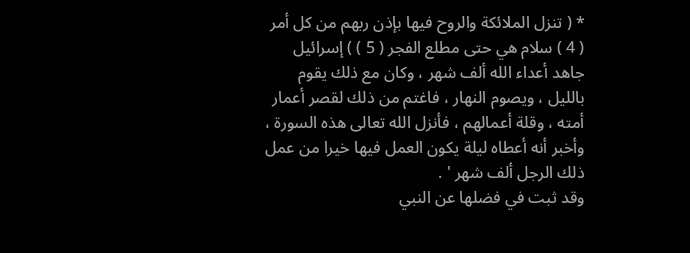* ( تنزل الملائكة والروح فيها بإذن ربهم من كل أمر ( 4 ) سلام هي حتى مطلع الفجر ( 5 ) ) إسرائيل جاهد أعداء الله ألف شهر ، وكان مع ذلك يقوم بالليل ، ويصوم النهار ، فاغتم من ذلك لقصر أعمار أمته ، وقلة أعمالهم ، فأنزل الله تعالى هذه السورة ، وأخبر أنه أعطاه ليلة يكون العمل فيها خيرا من عمل ذلك الرجل ألف شهر ' .
وقد ثبت في فضلها عن النبي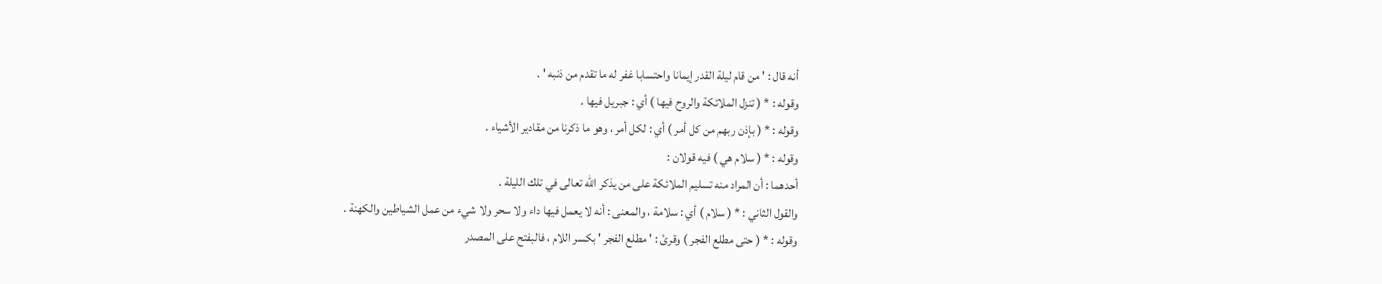أنه قال : ' من قام ليلة القدر إيمانا واحتسابا غفر له ما تقدم من ذنبه ' .
وقوله : * ( تنزل الملائكة والروح فيها ) أي : جبريل فيها .
وقوله : * ( بإذن ربهم من كل أمر ) أي : لكل أمر ، وهو ما ذكرنا من مقادير الأشياء .
وقوله : * ( سلام هي ) فيه قولان :
أحدهما : أن المراد منه تسليم الملائكة على من يذكر الله تعالى في تلك الليلة .
والقول الثاني : * ( سلام ) أي : سلامة ، والمعنى : أنه لا يعمل فيها داء ولا سحر ولا شيء من عمل الشياطين والكهنة .
وقوله : * ( حتى مطلع الفجر ) وقرئ : ' مطلع الفجر ' بكسر اللام ، فالبفتح على المصدر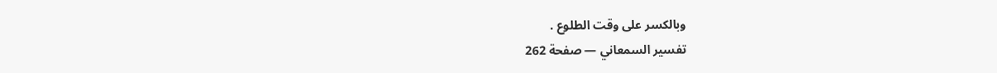وبالكسر على وقت الطلوع .
تفسير السمعاني — صفحة 262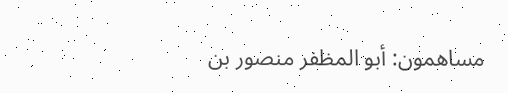مساهمون: أبو المظفر منصور بن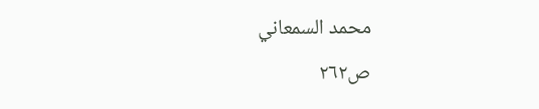محمد السمعاني
ص٢٦٢